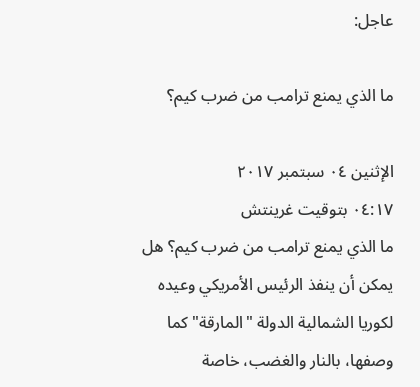عاجل:

ما الذي يمنع ترامب من ضرب كيم؟

الإثنين ٠٤ سبتمبر ٢٠١٧
٠٤:١٧ بتوقيت غرينتش
ما الذي يمنع ترامب من ضرب كيم؟ هل يمكن أن ينفذ الرئيس الأمريكي وعيده لكوريا الشمالية الدولة "المارقة" كما وصفها، بالنار والغضب، خاصة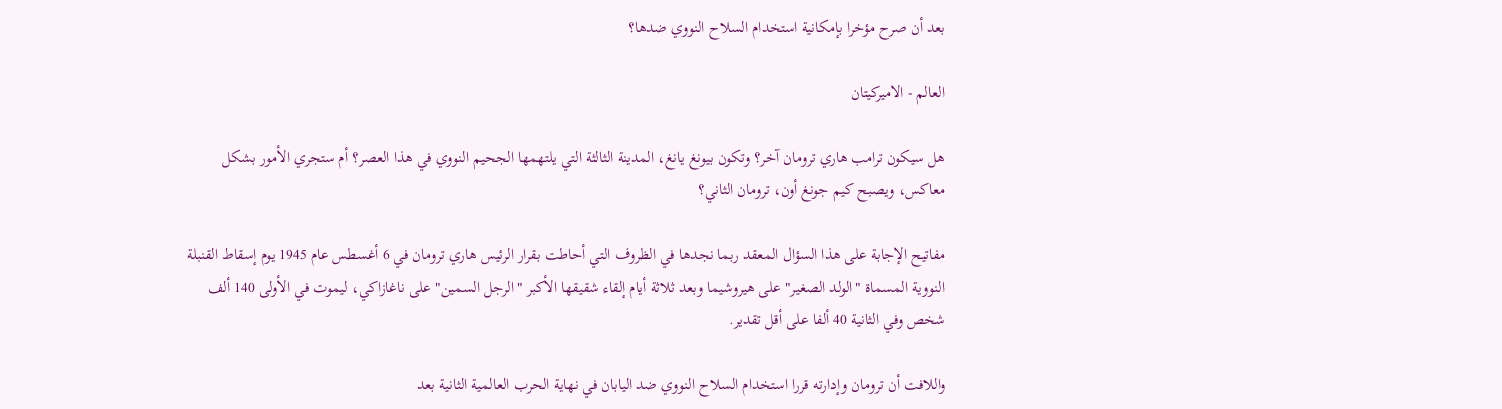بعد أن صرح مؤخرا بإمكانية استخدام السلاح النووي ضدها؟

العالم - الاميركيتان

هل سيكون ترامب هاري ترومان آخر؟ وتكون بيونغ يانغ، المدينة الثالثة التي يلتهمها الجحيم النووي في هذا العصر؟ أم ستجري الأمور بشكل معاكس، ويصبح كيم جونغ أون، ترومان الثاني؟

مفاتيح الإجابة على هذا السؤال المعقد ربما نجدها في الظروف التي أحاطت بقرار الرئيس هاري ترومان في 6 أغسطس عام 1945 يوم إسقاط القنبلة النووية المسماة "الولد الصغير" على هيروشيما وبعد ثلاثة أيام إلقاء شقيقها الأكبر "الرجل السمين" على ناغازاكي، ليموت في الأولى 140 ألف شخص وفي الثانية 40 ألفا على أقل تقدير.

واللافت أن ترومان وإدارته قررا استخدام السلاح النووي ضد اليابان في نهاية الحرب العالمية الثانية بعد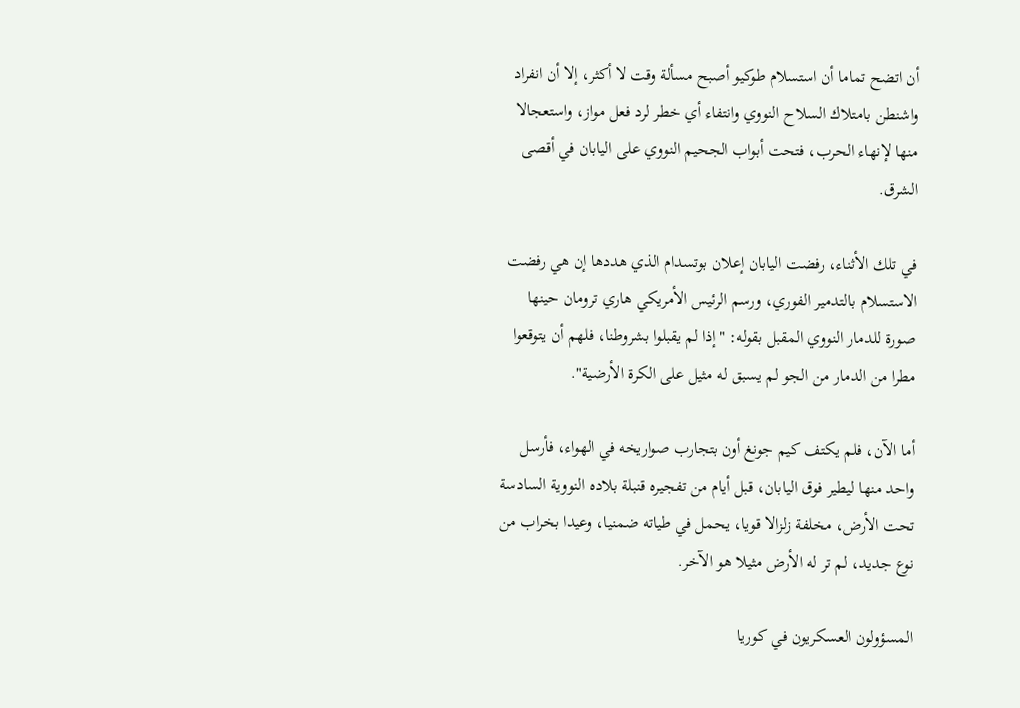أن اتضح تماما أن استسلام طوكيو أصبح مسألة وقت لا أكثر، إلا أن انفراد واشنطن بامتلاك السلاح النووي وانتفاء أي خطر لرد فعل مواز، واستعجالا منها لإنهاء الحرب، فتحت أبواب الجحيم النووي على اليابان في أقصى الشرق.

في تلك الأثناء، رفضت اليابان إعلان بوتسدام الذي هددها إن هي رفضت الاستسلام بالتدمير الفوري، ورسم الرئيس الأمريكي هاري ترومان حينها صورة للدمار النووي المقبل بقوله: "إذا لم يقبلوا بشروطنا، فلهم أن يتوقعوا مطرا من الدمار من الجو لم يسبق له مثيل على الكرة الأرضية".

أما الآن، فلم يكتف كيم جونغ أون بتجارب صواريخه في الهواء، فأرسل واحد منها ليطير فوق اليابان، قبل أيام من تفجيره قنبلة بلاده النووية السادسة تحت الأرض، مخلفة زلزالا قويا، يحمل في طياته ضمنيا، وعيدا بخراب من نوع جديد، لم تر له الأرض مثيلا هو الآخر.

المسؤولون العسكريون في كوريا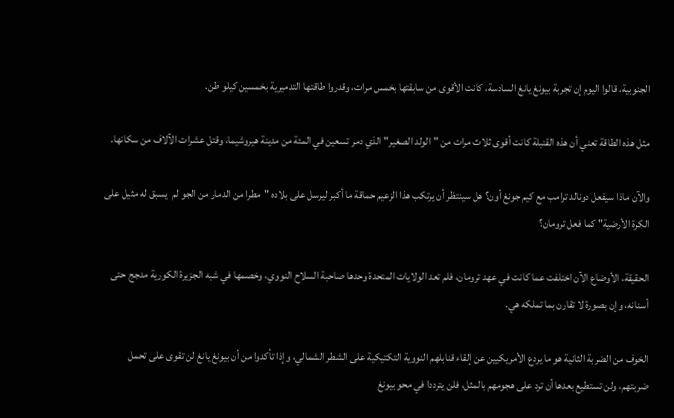الجنوبية، قالوا اليوم إن تجربة بيونغ يانغ السادسة، كانت الأقوى من سابقتها بخمس مرات، وقدروا طاقتها التدميرية بخمسين كيلو طن.

مثل هذه الطاقة تعني أن هذه القنبلة كانت أقوى ثلاث مرات من "الولد الصغير" الذي دمر تسعين في المئة من مدينة هيروشيما، وقتل عشرات الآلاف من سكانها.

والآن ماذا سيفعل دونالد ترامب مع كيم جونغ أون؟ هل سينتظر أن يرتكب هذا الزعيم حماقة ما أكبر ليرسل على بلاده "مطرا من الدمار من الجو لم  يسبق له مثيل على الكرة الأرضية" كما فعل ترومان؟

الحقيقة، الأوضاع الآن اختلفت عما كانت في عهد ترومان، فلم تعد الولايات المتحدة وحدها صاحبة السلاح النووي، وخصمها في شبه الجزيرة الكورية مدجج حتى أسنانه، وإن بصورة لا تقارن بما تملكه هي.

الخوف من الضربة الثانية هو ما يردع الأمريكيين عن إلقاء قنابلهم النووية التكتيكية على الشطر الشمالي، وإذا تأكدوا من أن بيونغ يانغ لن تقوى على تحمل ضربتهم، ولن تستطيع بعدها أن ترد على هجومهم بالمثل، فلن يترددا في محو بيونغ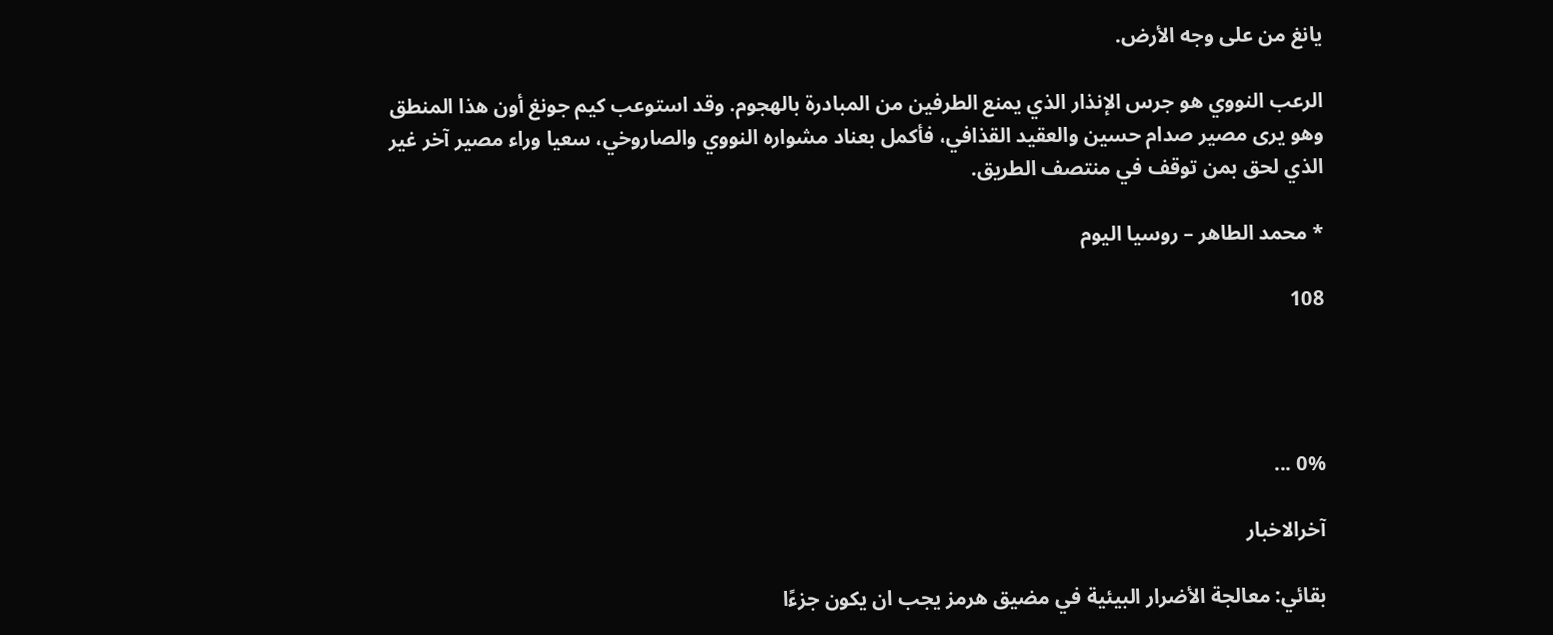يانغ من على وجه الأرض.

الرعب النووي هو جرس الإنذار الذي يمنع الطرفين من المبادرة بالهجوم. وقد استوعب كيم جونغ أون هذا المنطق وهو يرى مصير صدام حسين والعقيد القذافي، فأكمل بعناد مشواره النووي والصاروخي، سعيا وراء مصير آخر غير الذي لحق بمن توقف في منتصف الطريق.

* محمد الطاهر – روسيا اليوم

108




0% ...

آخرالاخبار

بقائي: معالجة الأضرار البيئية في مضيق هرمز يجب ان يكون جزءًا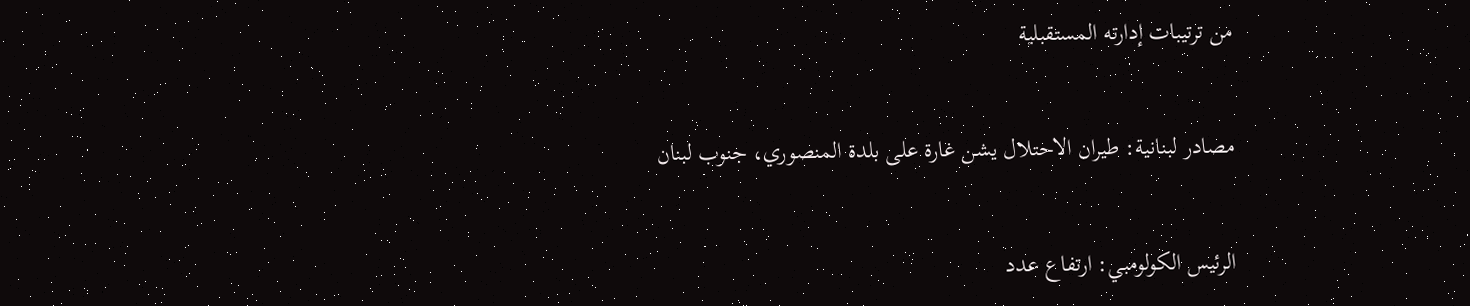من ترتيبات إدارته المستقبلية


مصادر لبنانية: طيران الاحتلال يشن غارة على بلدة المنصوري، جنوب لبنان


الرئيس الكولومبي: ارتفاع عدد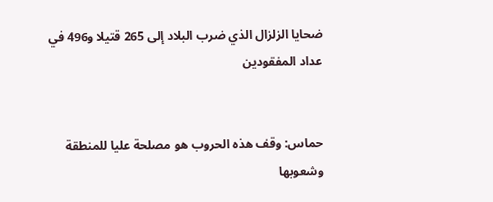ضحايا الزلزال الذي ضرب البلاد إلى 265 قتيلا و496 في عداد المفقودين


حماس: وقف هذه الحروب هو مصلحة عليا للمنطقة وشعوبها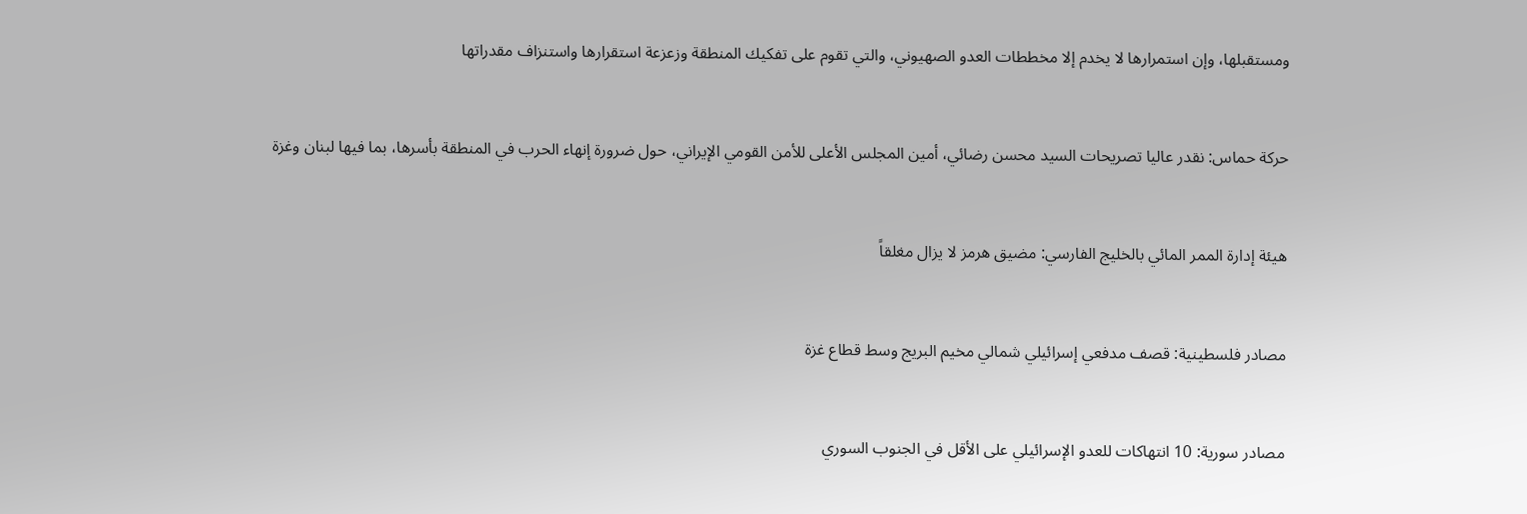ومستقبلها، وإن استمرارها لا يخدم إلا مخططات العدو الصهيوني، والتي تقوم على تفكيك المنطقة وزعزعة استقرارها واستنزاف مقدراتها


حركة حماس: نقدر عاليا تصريحات السيد محسن رضائي، أمين المجلس الأعلى للأمن القومي الإيراني، حول ضرورة إنهاء الحرب في المنطقة بأسرها، بما فيها لبنان وغزة


هيئة إدارة الممر المائي بالخليج الفارسي: مضيق هرمز لا يزال مغلقاً


مصادر فلسطينية: قصف مدفعي إسرائيلي شمالي مخيم البريج وسط قطاع غزة


مصادر سورية: 10 انتهاكات للعدو الإسرائيلي على الأقل في الجنوب السوري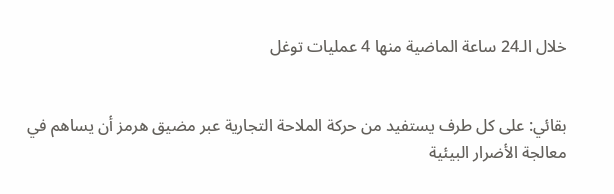خلال الـ24 ساعة الماضية منها 4 عمليات توغل


بقائي: على كل طرف يستفيد من حركة الملاحة التجارية عبر مضيق هرمز أن يساهم في معالجة الأضرار البيئية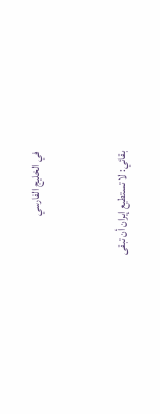في الخليج الفارسي


بقائي: لا تستطيع إيران أن تبقى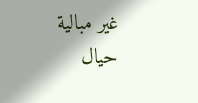غير مبالية حيال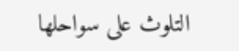التلوث على سواحلها